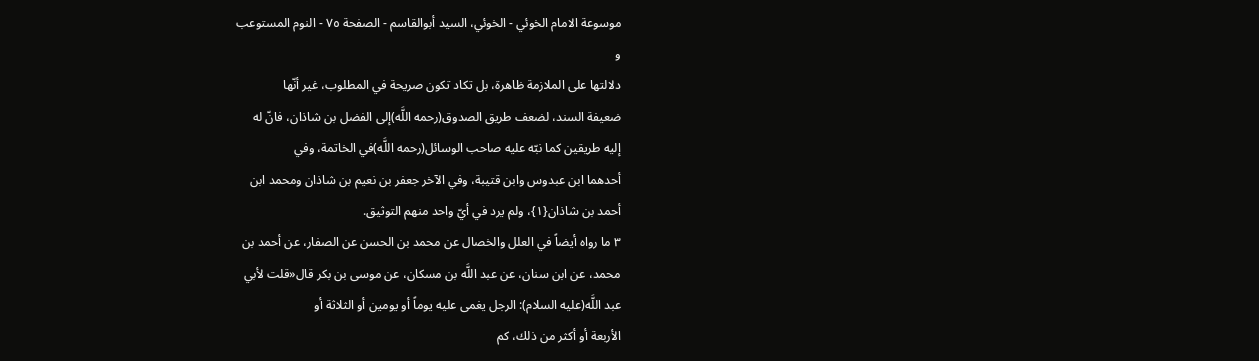موسوعة الامام الخوئي - الخوئي، السيد أبوالقاسم - الصفحة ٧٥ - النوم المستوعب
و
دلالتها على الملازمة ظاهرة، بل تكاد تكون صريحة في المطلوب، غير أنّها
ضعيفة السند، لضعف طريق الصدوق(رحمه اللَّه)إلى الفضل بن شاذان، فانّ له
إليه طريقين كما نبّه عليه صاحب الوسائل(رحمه اللَّه)في الخاتمة، وفي
أحدهما ابن عبدوس وابن قتيبة، وفي الآخر جعفر بن نعيم بن شاذان ومحمد ابن
أحمد بن شاذان{١}، ولم يرد في أيّ واحد منهم التوثيق.
٣ ما رواه أيضاً في العلل والخصال عن محمد بن الحسن عن الصفار، عن أحمد بن
محمد، عن ابن سنان، عن عبد اللَّه بن مسكان، عن موسى بن بكر قال«قلت لأبي
عبد اللَّه(عليه السلام): الرجل يغمى عليه يوماً أو يومين أو الثلاثة أو
الأربعة أو أكثر من ذلك، كم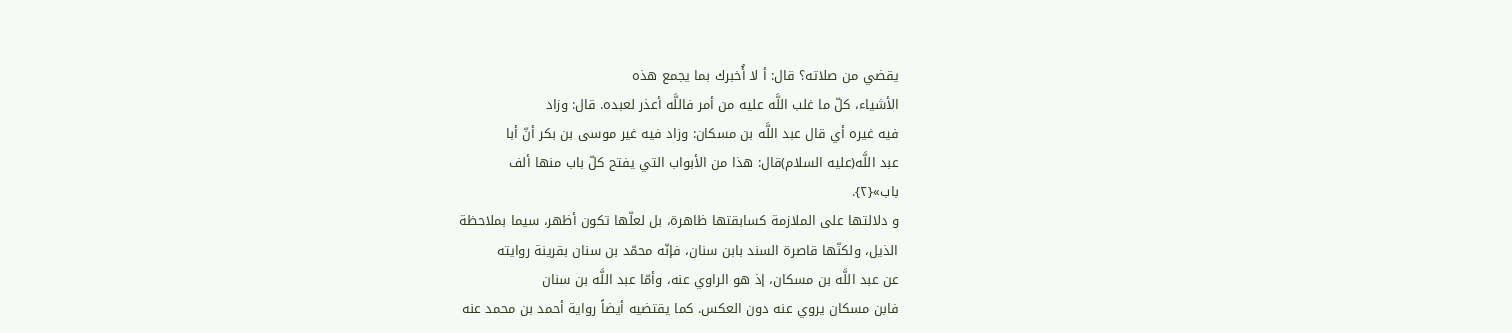يقضي من صلاته؟ قال: أ لا أُخبرك بما يجمع هذه
الأشياء، كلّ ما غلب اللَّه عليه من أمر فاللَّه أعذر لعبده. قال: وزاد
فيه غيره أي قال عبد اللَّه بن مسكان: وزاد فيه غير موسى بن بكر أنّ أبا
عبد اللَّه(عليه السلام)قال: هذا من الأبواب التي يفتح كلّ باب منها ألف
باب»{٢}.
و دلالتها على الملازمة كسابقتها ظاهرة، بل لعلّها تكون أظهر، سيما بملاحظة
الذيل، ولكنّها قاصرة السند بابن سنان، فإنّه محمّد بن سنان بقرينة روايته
عن عبد اللَّه بن مسكان، إذ هو الراوي عنه، وأمّا عبد اللَّه بن سنان
فابن مسكان يروي عنه دون العكس. كما يقتضيه أيضاً رواية أحمد بن محمد عنه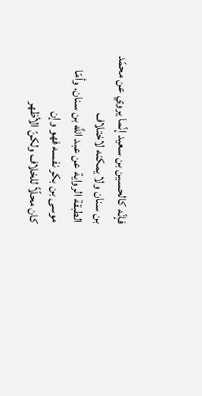فإنّه كالحسين بن سعيد إنّما يروي عن محمّد بن سنان ولا يمكنه لاختلاف
الطبقة الرواية عن عبد اللَّه بن سنان. وأمّا موسى بن بكر نفسه فهو وإن
كان محلّاً للخلاف ولكنّ الأظهر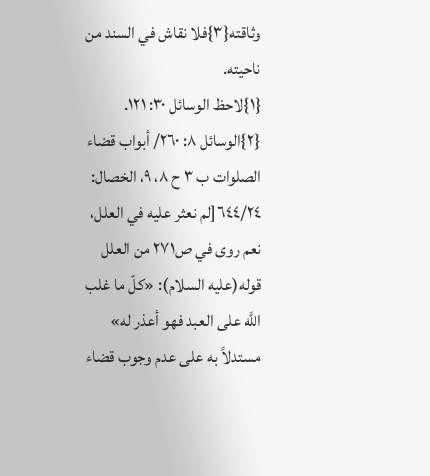وثاقته{٣}فلا نقاش في السند من ناحيته.
{١}لاحظ الوسائل ٣٠: ١٢١.
{٢}الوسائل ٨: ٢٦٠/ أبواب قضاء الصلوات ب ٣ ح ٨، ٩، الخصال: ٦٤٤/٢٤[لم نعثر عليه في العلل، نعم روى في ص٢٧١ من العلل قوله(عليه السلام): «كلّ ما غلب اللَّه على العبد فهو أعذر له» مستدلاً به على عدم وجوب قضاء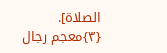الصلاة].
{٣}معجم رجال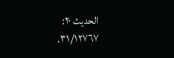الحديث ٢٠: ٣١/١٢٧٦٧.